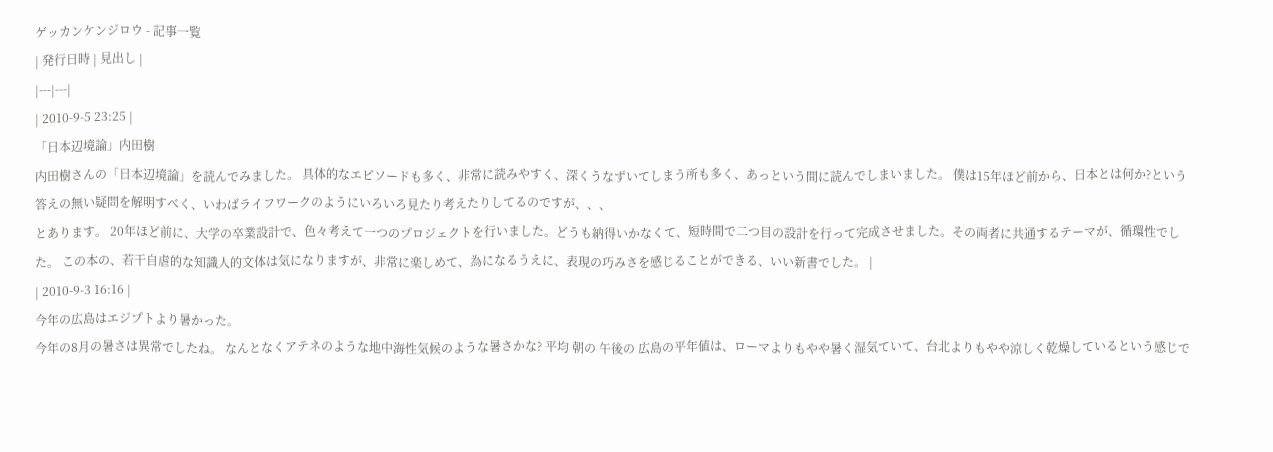ゲッカンケンジロウ - 記事一覧
| 発行日時 | 見出し |
|---|---|
| 2010-9-5 23:25 |
「日本辺境論」内田樹
内田樹さんの「日本辺境論」を読んでみました。 具体的なエピソードも多く、非常に読みやすく、深くうなずいてしまう所も多く、あっという間に読んでしまいました。 僕は15年ほど前から、日本とは何か?という答えの無い疑問を解明すべく、いわばライフワークのようにいろいろ見たり考えたりしてるのですが、、、
とあります。 20年ほど前に、大学の卒業設計で、色々考えて一つのプロジェクトを行いました。どうも納得いかなくて、短時間で二つ目の設計を行って完成させました。その両者に共通するテーマが、循環性でした。 この本の、若干自虐的な知識人的文体は気になりますが、非常に楽しめて、為になるうえに、表現の巧みさを感じることができる、いい新書でした。 |
| 2010-9-3 16:16 |
今年の広島はエジプトより暑かった。
今年の8月の暑さは異常でしたね。 なんとなくアテネのような地中海性気候のような暑さかな? 平均 朝の 午後の 広島の平年値は、ローマよりもやや暑く湿気ていて、台北よりもやや涼しく乾燥しているという感じで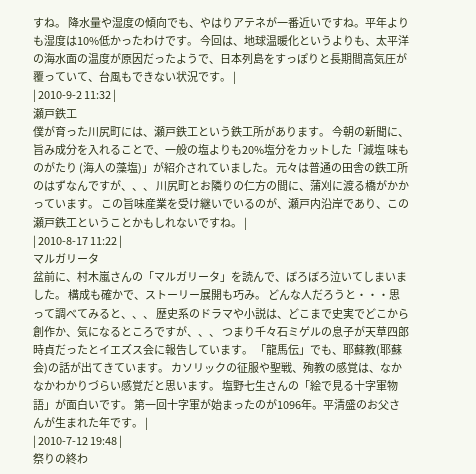すね。 降水量や湿度の傾向でも、やはりアテネが一番近いですね。平年よりも湿度は10%低かったわけです。 今回は、地球温暖化というよりも、太平洋の海水面の温度が原因だったようで、日本列島をすっぽりと長期間高気圧が覆っていて、台風もできない状況です。 |
| 2010-9-2 11:32 |
瀬戸鉄工
僕が育った川尻町には、瀬戸鉄工という鉄工所があります。 今朝の新聞に、旨み成分を入れることで、一般の塩よりも20%塩分をカットした「減塩 味ものがたり (海人の藻塩)」が紹介されていました。 元々は普通の田舎の鉄工所のはずなんですが、、、 川尻町とお隣りの仁方の間に、蒲刈に渡る橋がかかっています。 この旨味産業を受け継いでいるのが、瀬戸内沿岸であり、この瀬戸鉄工ということかもしれないですね。 |
| 2010-8-17 11:22 |
マルガリータ
盆前に、村木嵐さんの「マルガリータ」を読んで、ぼろぼろ泣いてしまいました。 構成も確かで、ストーリー展開も巧み。 どんな人だろうと・・・思って調べてみると、、、 歴史系のドラマや小説は、どこまで史実でどこから創作か、気になるところですが、、、 つまり千々石ミゲルの息子が天草四郎時貞だったとイエズス会に報告しています。 「龍馬伝」でも、耶蘇教(耶蘇会)の話が出てきています。 カソリックの征服や聖戦、殉教の感覚は、なかなかわかりづらい感覚だと思います。 塩野七生さんの「絵で見る十字軍物語」が面白いです。 第一回十字軍が始まったのが1096年。平清盛のお父さんが生まれた年です。 |
| 2010-7-12 19:48 |
祭りの終わ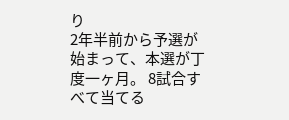り
2年半前から予選が始まって、本選が丁度一ヶ月。 8試合すべて当てる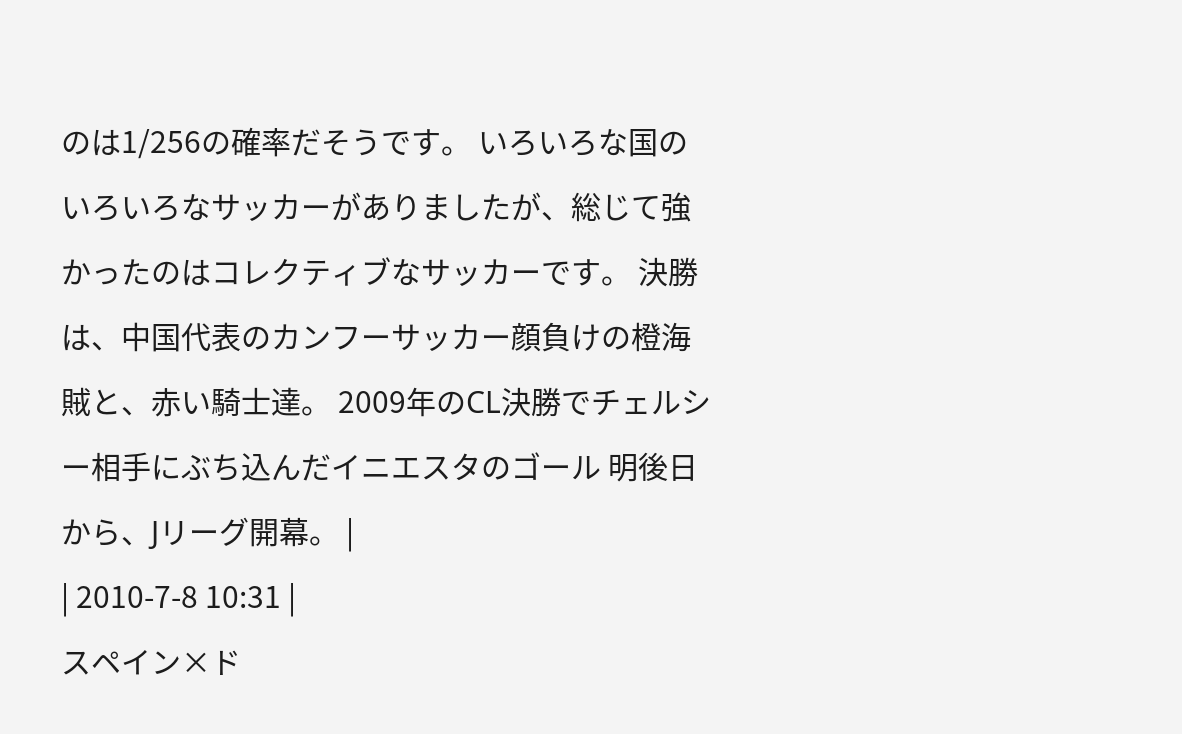のは1/256の確率だそうです。 いろいろな国のいろいろなサッカーがありましたが、総じて強かったのはコレクティブなサッカーです。 決勝は、中国代表のカンフーサッカー顔負けの橙海賊と、赤い騎士達。 2009年のCL決勝でチェルシー相手にぶち込んだイニエスタのゴール 明後日から、Jリーグ開幕。 |
| 2010-7-8 10:31 |
スペイン×ド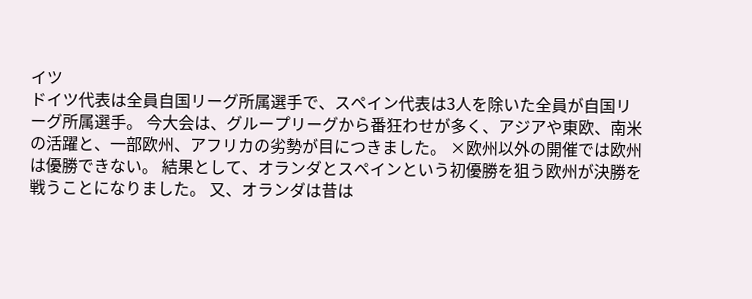イツ
ドイツ代表は全員自国リーグ所属選手で、スペイン代表は3人を除いた全員が自国リーグ所属選手。 今大会は、グループリーグから番狂わせが多く、アジアや東欧、南米の活躍と、一部欧州、アフリカの劣勢が目につきました。 ×欧州以外の開催では欧州は優勝できない。 結果として、オランダとスペインという初優勝を狙う欧州が決勝を戦うことになりました。 又、オランダは昔は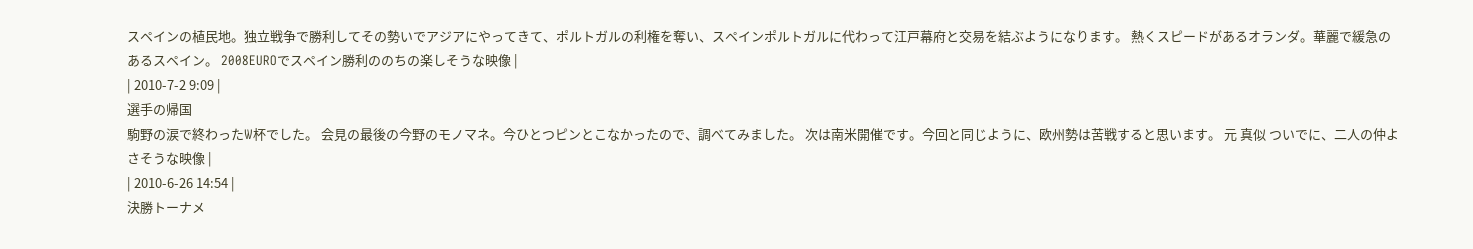スペインの植民地。独立戦争で勝利してその勢いでアジアにやってきて、ポルトガルの利権を奪い、スペインポルトガルに代わって江戸幕府と交易を結ぶようになります。 熱くスピードがあるオランダ。華麗で緩急のあるスペイン。 2008EUROでスペイン勝利ののちの楽しそうな映像 |
| 2010-7-2 9:09 |
選手の帰国
駒野の涙で終わったW杯でした。 会見の最後の今野のモノマネ。今ひとつピンとこなかったので、調べてみました。 次は南米開催です。今回と同じように、欧州勢は苦戦すると思います。 元 真似 ついでに、二人の仲よさそうな映像 |
| 2010-6-26 14:54 |
決勝トーナメ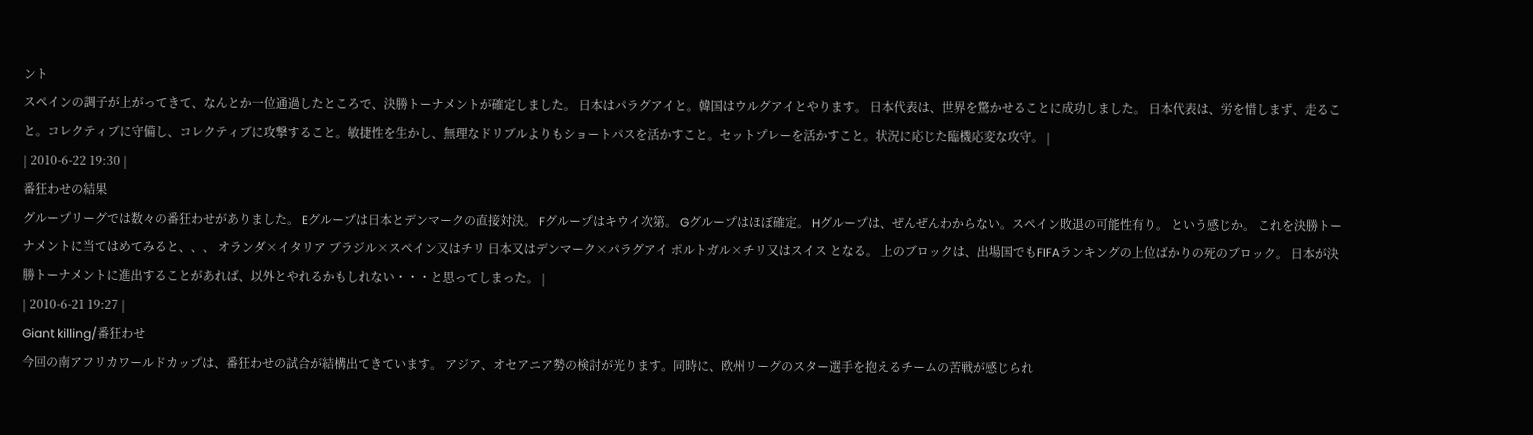ント
スペインの調子が上がってきて、なんとか一位通過したところで、決勝トーナメントが確定しました。 日本はパラグアイと。韓国はウルグアイとやります。 日本代表は、世界を驚かせることに成功しました。 日本代表は、労を惜しまず、走ること。コレクティブに守備し、コレクティブに攻撃すること。敏捷性を生かし、無理なドリブルよりもショートパスを活かすこと。セットプレーを活かすこと。状況に応じた臨機応変な攻守。 |
| 2010-6-22 19:30 |
番狂わせの結果
グループリーグでは数々の番狂わせがありました。 Eグループは日本とデンマークの直接対決。 Fグループはキウイ次第。 Gグループはほぼ確定。 Hグループは、ぜんぜんわからない。スペイン敗退の可能性有り。 という感じか。 これを決勝トーナメントに当てはめてみると、、、 オランダ×イタリア ブラジル×スペイン又はチリ 日本又はデンマーク×パラグアイ ポルトガル×チリ又はスイス となる。 上のブロックは、出場国でもFIFAランキングの上位ばかりの死のブロック。 日本が決勝トーナメントに進出することがあれば、以外とやれるかもしれない・・・と思ってしまった。 |
| 2010-6-21 19:27 |
Giant killing/番狂わせ
今回の南アフリカワールドカップは、番狂わせの試合が結構出てきています。 アジア、オセアニア勢の検討が光ります。同時に、欧州リーグのスター選手を抱えるチームの苦戦が感じられ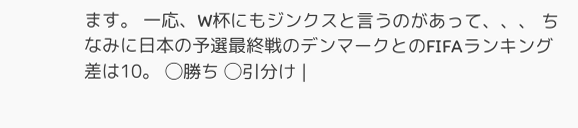ます。 一応、W杯にもジンクスと言うのがあって、、、 ちなみに日本の予選最終戦のデンマークとのFIFAランキング差は10。 ◯勝ち ◯引分け |